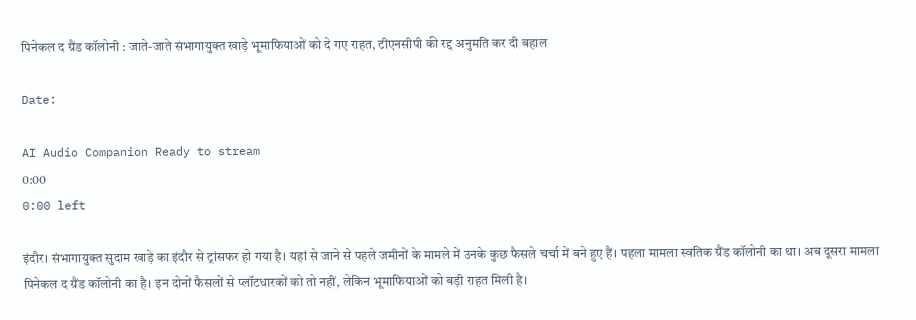पिनेकल द ग्रैंड कॉलोनी : जाते-जाते संभागायुक्त खाड़े भूमाफियाओं को दे गए राहत, टीएनसीपी की रद्द अनुमति कर दी बहाल

Date:

AI Audio Companion Ready to stream
0:00
0:00 left

इंदौर। संभागायुक्त सुदाम खाड़े का इंदौर से ट्रांसफर हो गया है। यहां से जाने से पहले जमीनों के मामले में उनके कुछ फैसले चर्चा में बने हुए हैं। पहला मामला स्वतिक ग्रैंड कॉलोनी का था। अब दूसरा मामला पिनेकल द ग्रैंड कॉलोनी का है। इन दोनों फैसलों से प्लॉटधारकों को तो नहीं, लेकिन भूमाफियाओं को बड़ी राहत मिली है।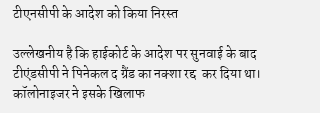टीएनसीपी के आदेश को किया निरस्त

उल्लेखनीय है कि हाईकोर्ट के आदेश पर सुनवाई के बाद टीएंडसीपी ने पिनेकल द ग्रैंड का नक्शा रद्द  कर दिया था। कॉलोनाइजर ने इसके खिलाफ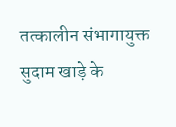तत्कालीन संभागायुक्त सुदाम खाड़े के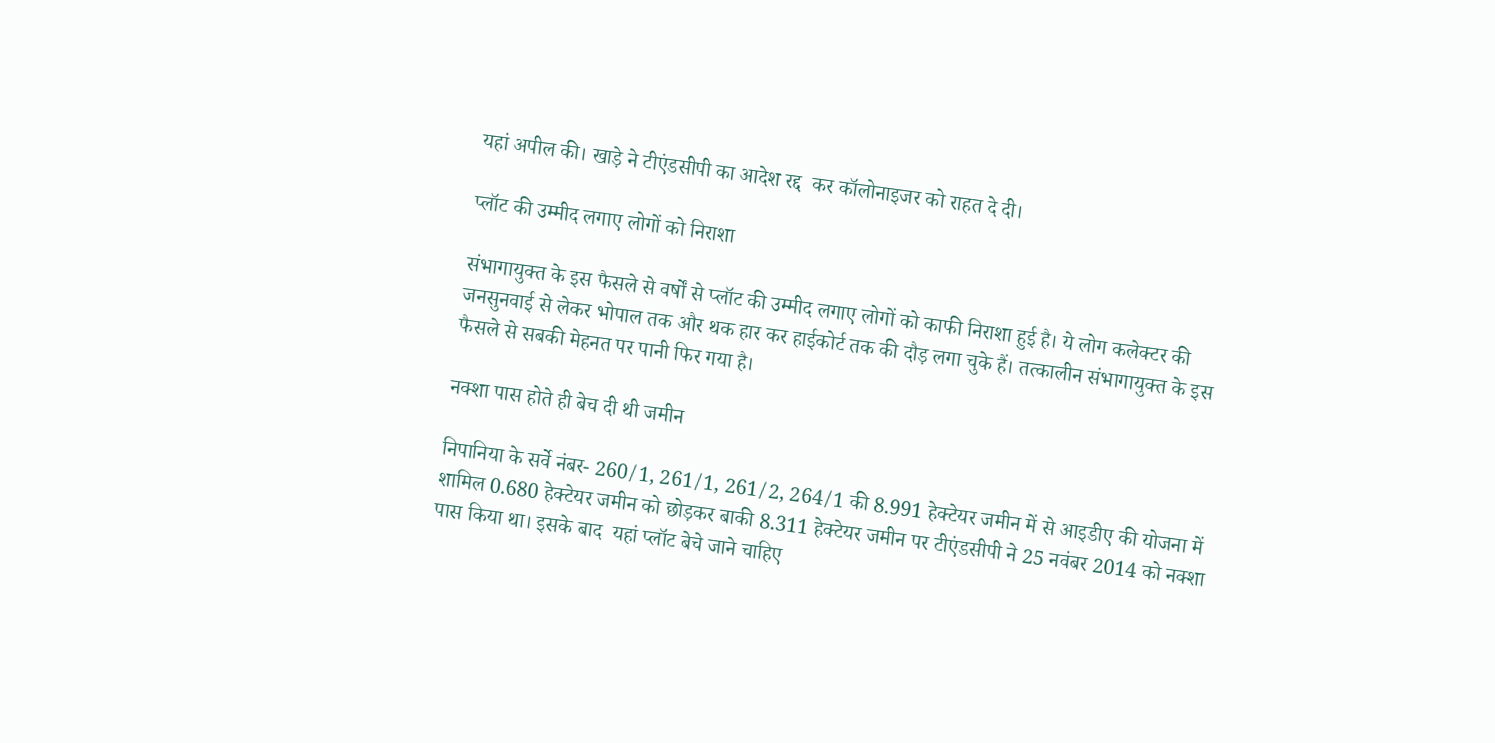यहां अपील की। खाड़े ने टीएंडसीपी का आदेश रद्द  कर कॉलोनाइजर को राहत दे दी।

प्लॉट की उम्मीद लगाए लोगों को निराशा

संभागायुक्त के इस फैसले से वर्षों से प्लॉट की उम्मीद लगाए लोगों को काफी निराशा हुई है। ये लोग कलेक्टर की जनसुनवाई से लेकर भोपाल तक और थक हार कर हाईकोर्ट तक की दौड़ लगा चुके हैं। तत्कालीन संभागायुक्त के इस फैसले से सबकी मेहनत पर पानी फिर गया है।

नक्शा पास होते ही बेच दी थी जमीन

निपानिया के सर्वे नंबर- 260/1, 261/1, 261/2, 264/1 की 8.991 हेक्टेयर जमीन में से आइडीए की योजना में शामिल 0.680 हेक्टेयर जमीन को छोड़कर बाकी 8.311 हेक्टेयर जमीन पर टीएंडसीपी ने 25 नवंबर 2014 को नक्शा पास किया था। इसके बाद  यहां प्लॉट बेचे जाने चाहिए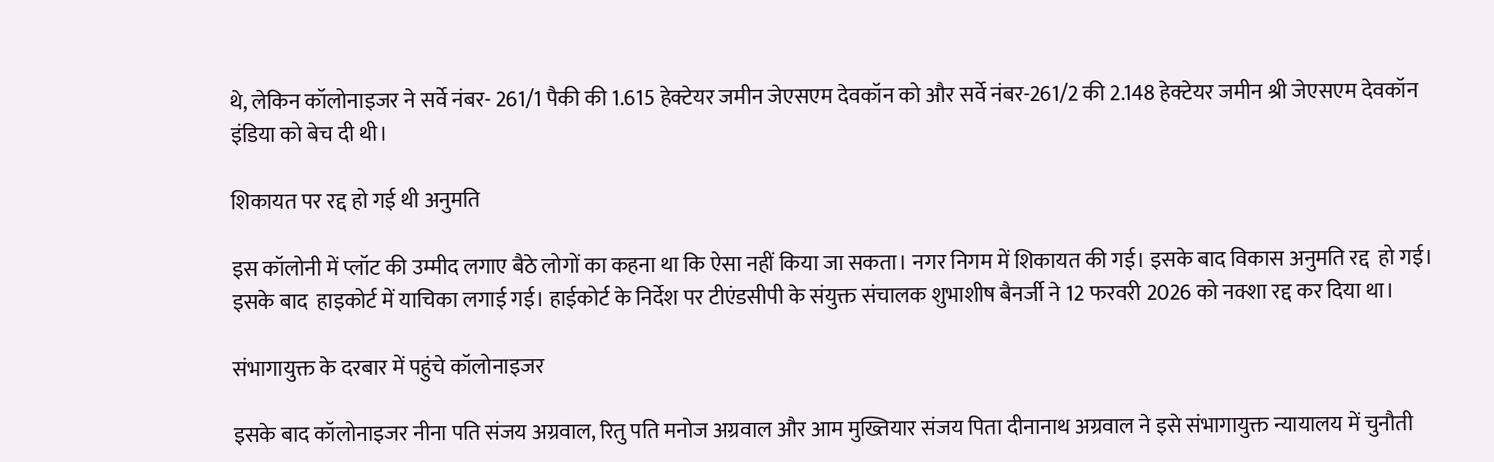थे, लेकिन कॉलोनाइजर ने सर्वे नंबर- 261/1 पैकी की 1.615 हेक्टेयर जमीन जेएसएम देवकॉन को और सर्वे नंबर-261/2 की 2.148 हेक्टेयर जमीन श्री जेएसएम देवकॉन इंडिया को बेच दी थी।

शिकायत पर रद्द हो गई थी अनुमति

इस कॉलोनी में प्लॉट की उम्मीद लगाए बैठे लोगों का कहना था कि ऐसा नहीं किया जा सकता। नगर निगम में शिकायत की गई। इसके बाद विकास अनुमति रद्द  हो गई। इसके बाद  हाइकोर्ट में याचिका लगाई गई। हाईकोर्ट के निर्देश पर टीएंडसीपी के संयुक्त संचालक शुभाशीष बैनर्जी ने 12 फरवरी 2026 को नक्शा रद्द कर दिया था।

संभागायुक्त के दरबार में पहुंचे कॉलोनाइजर

इसके बाद कॉलोनाइजर नीना पति संजय अग्रवाल, रितु पति मनोज अग्रवाल और आम मुख्तियार संजय पिता दीनानाथ अग्रवाल ने इसे संभागायुक्त न्यायालय में चुनौती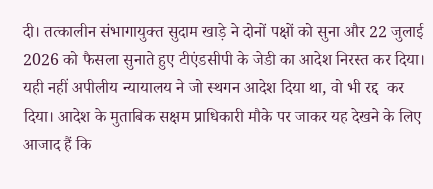दी। तत्कालीन संभागायुक्त सुदाम खाड़े ने दोनों पक्षों को सुना और 22 जुलाई 2026 को फैसला सुनाते हुए टीएंडसीपी के जेडी का आदेश निरस्त कर दिया। यही नहीं अपीलीय न्यायालय ने जो स्थगन आदेश दिया था, वो भी रद्द  कर दिया। आदेश के मुताबिक सक्षम प्राधिकारी मौके पर जाकर यह देखने के लिए आजाद हैं कि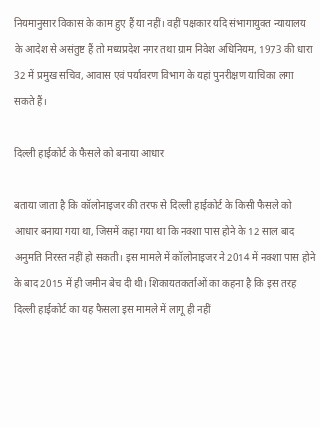नियमानुसार विकास के काम हुए हैं या नहीं। वहीं पक्षकार यदि संभागायुक्त न्यायालय के आदेश से असंतुष्ट हैं तो मध्यप्रदेश नगर तथा ग्राम निवेश अधिनियम, 1973 की धारा 32 में प्रमुख सचिव, आवास एवं पर्यावरण विभाग के यहां पुनरीक्षण याचिका लगा सकते हैं।

दिल्ली हाईकोर्ट के फैसले को बनाया आधार

बताया जाता है कि कॉलोनाइजर की तरफ से दिल्ली हाईकोर्ट के किसी फैसले को आधार बनाया गया था, जिसमें कहा गया था कि नक्शा पास होने के 12 साल बाद अनुमति निरस्त नहीं हो सकती। इस मामले में कॉलोनाइजर ने 2014 में नक्शा पास होने के बाद 2015 में ही जमीन बेच दी थी। शिकायतकर्ताओं का कहना है कि इस तरह दिल्ली हाईकोर्ट का यह फैसला इस मामले में लागू ही नहीं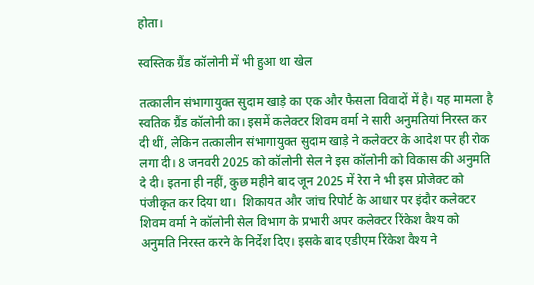होता।

स्वस्तिक ग्रैंड कॉलोनी में भी हुआ था खेल

तत्कालीन संभागायुक्त सुदाम खाड़े का एक और फैसला विवादों में है। यह मामला है स्वतिक ग्रैंड कॉलोनी का। इसमें कलेक्टर शिवम वर्मा ने सारी अनुमतियां निरस्त कर दी थीं, लेकिन तत्कालीन संभागायुक्त सुदाम खाड़े ने कलेक्टर के आदेश पर ही रोक लगा दी। 8 जनवरी 2025 को कॉलोनी सेल ने इस कॉलोनी को विकास की अनुमति दे दी। इतना ही नहीं, कुछ महीने बाद जून 2025 में रेरा ने भी इस प्रोजेक्ट को पंजीकृत कर दिया था।  शिकायत और जांच रिपोर्ट के आधार पर इंदौर कलेक्टर शिवम वर्मा ने कॉलोनी सेल विभाग के प्रभारी अपर कलेक्टर रिंकेश वैश्य को अनुमति निरस्त करने के निर्देश दिए। इसके बाद एडीएम रिंकेश वैश्य ने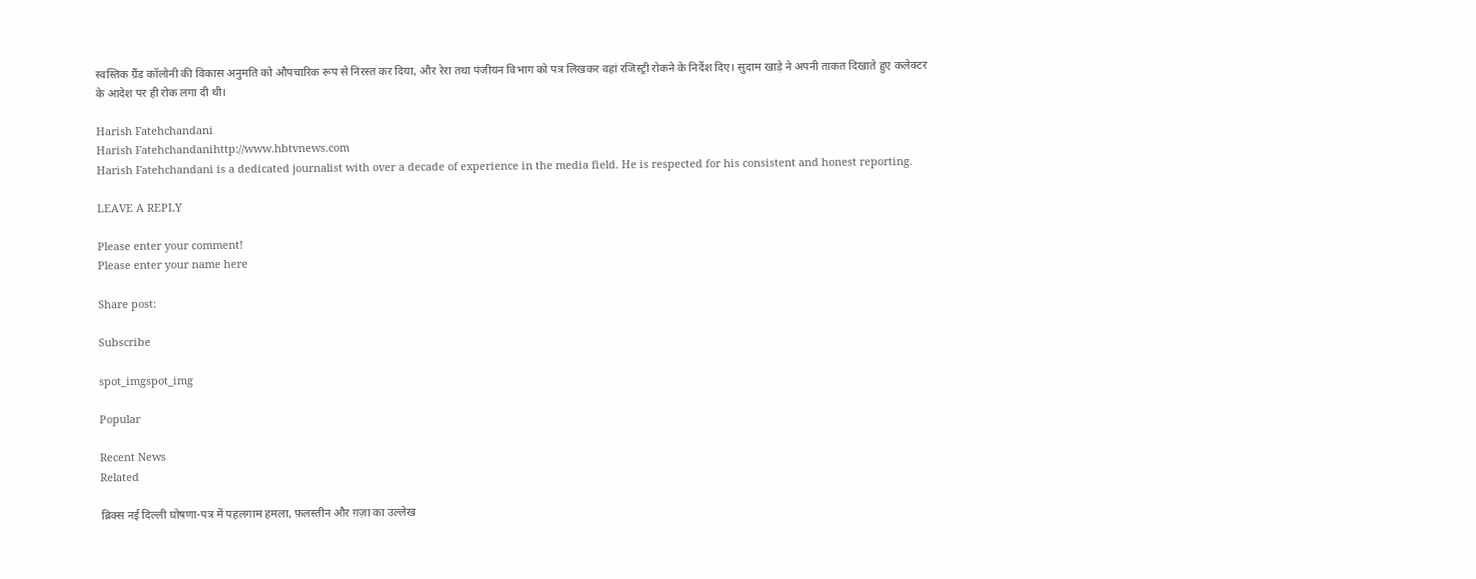स्वस्तिक ग्रैंड कॉलोनी की विकास अनुमति को औपचारिक रूप से निरस्त कर दिया, और रेरा तथा पंजीयन विभाग को पत्र लिखकर वहां रजिस्ट्री रोकने के निर्देश दिए। सुदाम खाड़े ने अपनी ताकत दिखाते हुए कलेक्टर के आदेश पर ही रोक लगा दी थी।

Harish Fatehchandani
Harish Fatehchandanihttp://www.hbtvnews.com
Harish Fatehchandani is a dedicated journalist with over a decade of experience in the media field. He is respected for his consistent and honest reporting.

LEAVE A REPLY

Please enter your comment!
Please enter your name here

Share post:

Subscribe

spot_imgspot_img

Popular

Recent News
Related

ब्रिक्स नई दिल्ली घोषणा-पत्र में पहलगाम हमला, फ़लस्तीन और ग़ज़ा का उल्लेख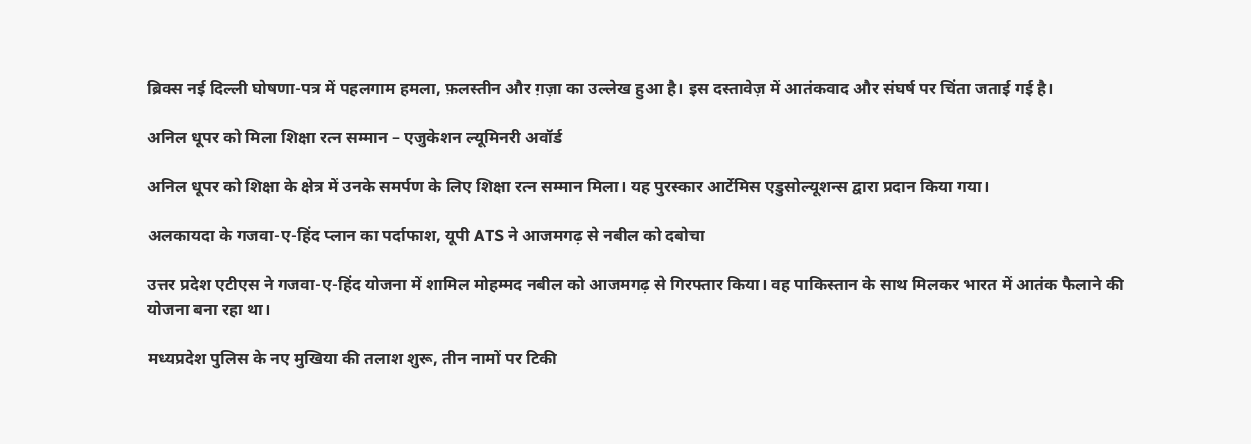ब्रिक्स नई दिल्ली घोषणा-पत्र में पहलगाम हमला, फ़लस्तीन और ग़ज़ा का उल्लेख हुआ है। इस दस्तावेज़ में आतंकवाद और संघर्ष पर चिंता जताई गई है।

अनिल धूपर को मिला शिक्षा रत्न सम्मान – एजुकेशन ल्यूमिनरी अवॉर्ड

अनिल धूपर को शिक्षा के क्षेत्र में उनके समर्पण के लिए शिक्षा रत्न सम्मान मिला। यह पुरस्कार आर्टेमिस एडुसोल्यूशन्स द्वारा प्रदान किया गया।

अलकायदा के गजवा-ए-हिंद प्लान का पर्दाफाश, यूपी ATS ने आजमगढ़ से नबील को दबोचा

उत्तर प्रदेश एटीएस ने गजवा-ए-हिंद योजना में शामिल मोहम्मद नबील को आजमगढ़ से गिरफ्तार किया। वह पाकिस्तान के साथ मिलकर भारत में आतंक फैलाने की योजना बना रहा था।

मध्यप्रदेश पुलिस के नए मुखिया की तलाश शुरू, तीन नामों पर टिकी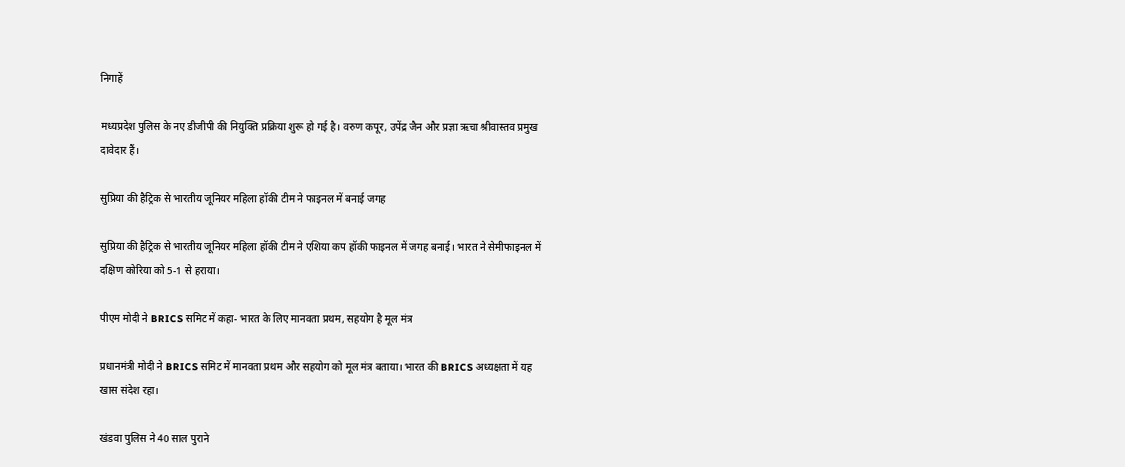निगाहें

मध्यप्रदेश पुलिस के नए डीजीपी की नियुक्ति प्रक्रिया शुरू हो गई है। वरुण कपूर, उपेंद्र जैन और प्रज्ञा ऋचा श्रीवास्तव प्रमुख दावेदार हैं।

सुप्रिया की हैट्रिक से भारतीय जूनियर महिला हॉकी टीम ने फाइनल में बनाई जगह

सुप्रिया की हैट्रिक से भारतीय जूनियर महिला हॉकी टीम ने एशिया कप हॉकी फाइनल में जगह बनाई। भारत ने सेमीफाइनल में दक्षिण कोरिया को 5-1 से हराया।

पीएम मोदी ने BRICS समिट में कहा- भारत के लिए मानवता प्रथम, सहयोग है मूल मंत्र

प्रधानमंत्री मोदी ने BRICS समिट में मानवता प्रथम और सहयोग को मूल मंत्र बताया। भारत की BRICS अध्यक्षता में यह खास संदेश रहा।

खंडवा पुलिस ने 40 साल पुराने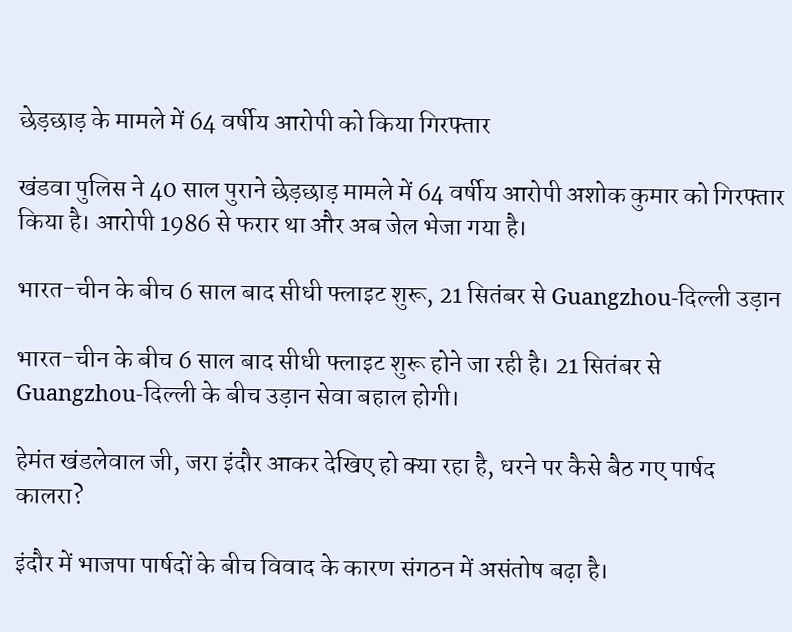छेड़छाड़ के मामले में 64 वर्षीय आरोपी को किया गिरफ्तार

खंडवा पुलिस ने 40 साल पुराने छेड़छाड़ मामले में 64 वर्षीय आरोपी अशोक कुमार को गिरफ्तार किया है। आरोपी 1986 से फरार था और अब जेल भेजा गया है।

भारत-चीन के बीच 6 साल बाद सीधी फ्लाइट शुरू, 21 सितंबर से Guangzhou-दिल्ली उड़ान

भारत-चीन के बीच 6 साल बाद सीधी फ्लाइट शुरू होने जा रही है। 21 सितंबर से Guangzhou-दिल्ली के बीच उड़ान सेवा बहाल होगी।

हेमंत खंडलेवाल जी, जरा इंदौर आकर देखिए हो क्या रहा है, धरने पर कैसे बैठ गए पार्षद कालरा?

इंदौर में भाजपा पार्षदों के बीच विवाद के कारण संगठन में असंतोष बढ़ा है।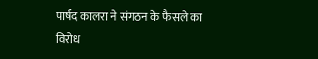पार्षद कालरा ने संगठन के फैसले का विरोध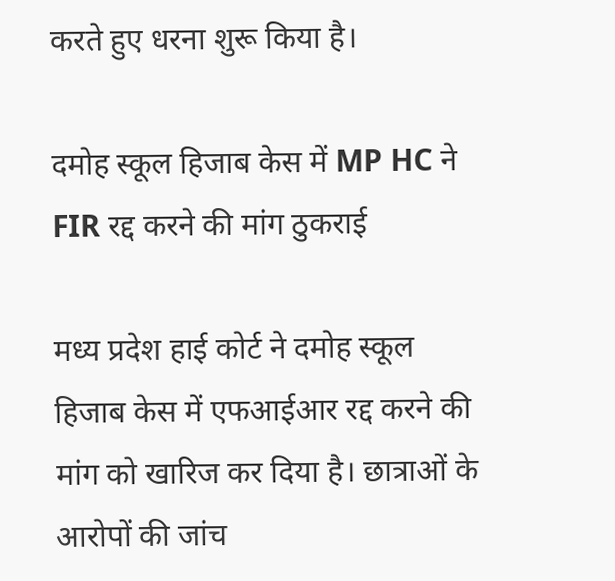करते हुए धरना शुरू किया है।

दमोह स्कूल हिजाब केस में MP HC ने FIR रद्द करने की मांग ठुकराई

मध्य प्रदेश हाई कोर्ट ने दमोह स्कूल हिजाब केस में एफआईआर रद्द करने की मांग को खारिज कर दिया है। छात्राओं के आरोपों की जांच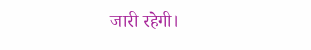जारी रहेगी।